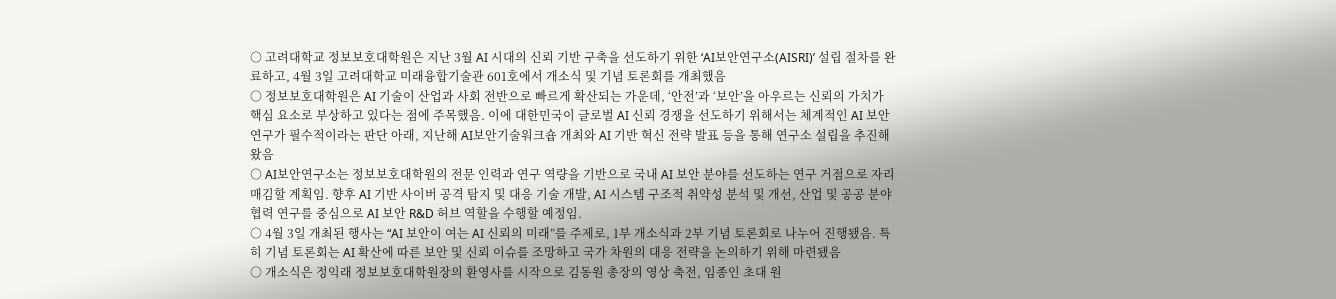○ 고려대학교 정보보호대학원은 지난 3월 AI 시대의 신뢰 기반 구축을 선도하기 위한 ‘AI보안연구소(AISRI)’ 설립 절차를 완료하고, 4월 3일 고려대학교 미래융합기술관 601호에서 개소식 및 기념 토론회를 개최했음
○ 정보보호대학원은 AI 기술이 산업과 사회 전반으로 빠르게 확산되는 가운데, ‘안전’과 ‘보안’을 아우르는 신뢰의 가치가 핵심 요소로 부상하고 있다는 점에 주목했음. 이에 대한민국이 글로벌 AI 신뢰 경쟁을 선도하기 위해서는 체계적인 AI 보안 연구가 필수적이라는 판단 아래, 지난해 AI보안기술워크숍 개최와 AI 기반 혁신 전략 발표 등을 통해 연구소 설립을 추진해왔음
○ AI보안연구소는 정보보호대학원의 전문 인력과 연구 역량을 기반으로 국내 AI 보안 분야를 선도하는 연구 거점으로 자리매김할 계획임. 향후 AI 기반 사이버 공격 탐지 및 대응 기술 개발, AI 시스템 구조적 취약성 분석 및 개선, 산업 및 공공 분야 협력 연구를 중심으로 AI 보안 R&D 허브 역할을 수행할 예정임.
○ 4월 3일 개최된 행사는 “AI 보안이 여는 AI 신뢰의 미래”를 주제로, 1부 개소식과 2부 기념 토론회로 나누어 진행됐음. 특히 기념 토론회는 AI 확산에 따른 보안 및 신뢰 이슈를 조망하고 국가 차원의 대응 전략을 논의하기 위해 마련됐음
○ 개소식은 정익래 정보보호대학원장의 환영사를 시작으로 김동원 총장의 영상 축전, 임종인 초대 원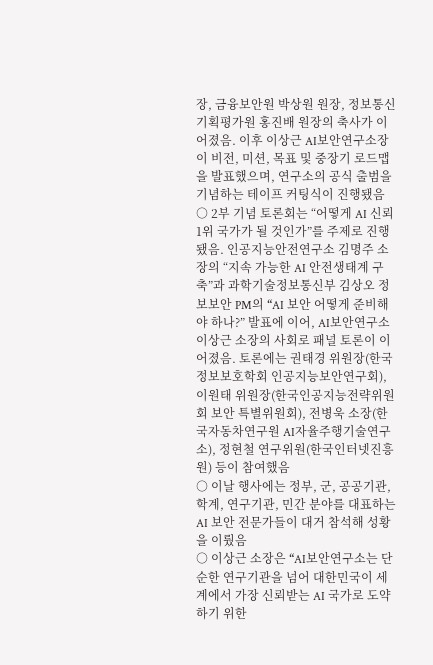장, 금융보안원 박상원 원장, 정보통신기획평가원 홍진배 원장의 축사가 이어졌음. 이후 이상근 AI보안연구소장이 비전, 미션, 목표 및 중장기 로드맵을 발표했으며, 연구소의 공식 출범을 기념하는 테이프 커팅식이 진행됐음
○ 2부 기념 토론회는 “어떻게 AI 신뢰 1위 국가가 될 것인가”를 주제로 진행됐음. 인공지능안전연구소 김명주 소장의 “지속 가능한 AI 안전생태계 구축”과 과학기술정보통신부 김상오 정보보안 PM의 “AI 보안 어떻게 준비해야 하나?” 발표에 이어, AI보안연구소 이상근 소장의 사회로 패널 토론이 이어졌음. 토론에는 권태경 위원장(한국정보보호학회 인공지능보안연구회), 이원태 위원장(한국인공지능전략위원회 보안 특별위원회), 전병욱 소장(한국자동차연구원 AI자율주행기술연구소), 정현철 연구위원(한국인터넷진흥원) 등이 참여했음
○ 이날 행사에는 정부, 군, 공공기관, 학계, 연구기관, 민간 분야를 대표하는 AI 보안 전문가들이 대거 참석해 성황을 이뤘음
○ 이상근 소장은 “AI보안연구소는 단순한 연구기관을 넘어 대한민국이 세계에서 가장 신뢰받는 AI 국가로 도약하기 위한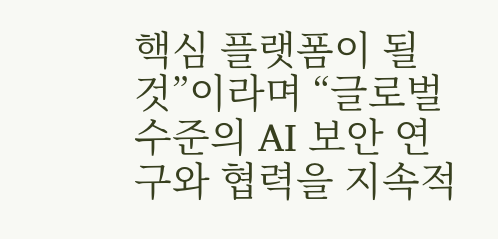핵심 플랫폼이 될 것”이라며 “글로벌 수준의 AI 보안 연구와 협력을 지속적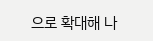으로 확대해 나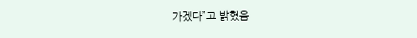가겠다”고 밝혔음